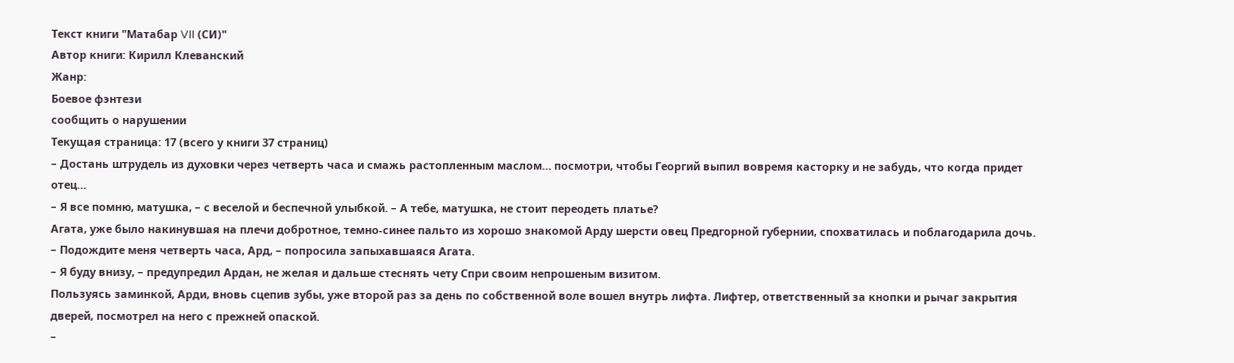Текст книги "Матабар VII (СИ)"
Автор книги: Кирилл Клеванский
Жанр:
Боевое фэнтези
сообщить о нарушении
Текущая страница: 17 (всего у книги 37 страниц)
– Достань штрудель из духовки через четверть часа и смажь растопленным маслом… посмотри, чтобы Георгий выпил вовремя касторку и не забудь, что когда придет отец…
– Я все помню, матушка, – с веселой и беспечной улыбкой. – А тебе, матушка, не стоит переодеть платье?
Агата, уже было накинувшая на плечи добротное, темно-синее пальто из хорошо знакомой Арду шерсти овец Предгорной губернии, спохватилась и поблагодарила дочь.
– Подождите меня четверть часа, Ард, – попросила запыхавшаяся Агата.
– Я буду внизу, – предупредил Ардан, не желая и дальше стеснять чету Спри своим непрошеным визитом.
Пользуясь заминкой, Арди, вновь сцепив зубы, уже второй раз за день по собственной воле вошел внутрь лифта. Лифтер, ответственный за кнопки и рычаг закрытия дверей, посмотрел на него с прежней опаской.
–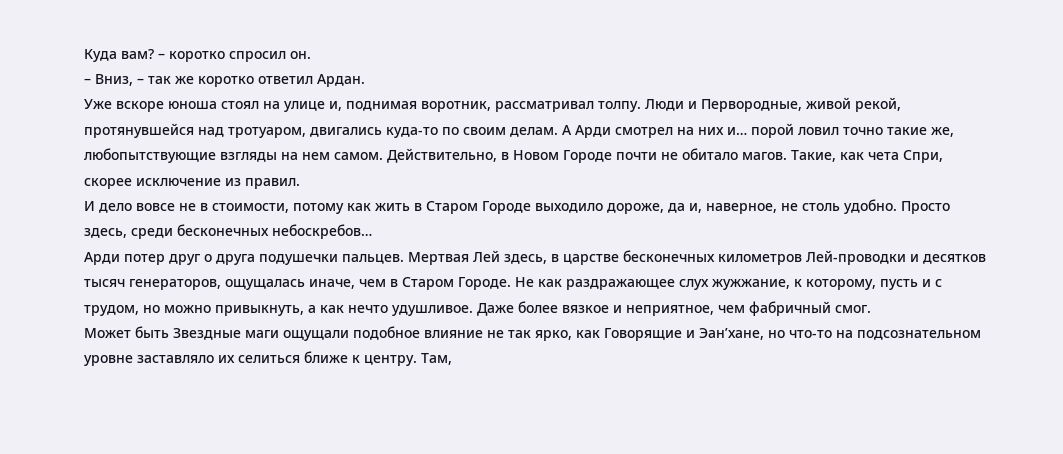Куда вам? – коротко спросил он.
– Вниз, – так же коротко ответил Ардан.
Уже вскоре юноша стоял на улице и, поднимая воротник, рассматривал толпу. Люди и Первородные, живой рекой, протянувшейся над тротуаром, двигались куда-то по своим делам. А Арди смотрел на них и… порой ловил точно такие же, любопытствующие взгляды на нем самом. Действительно, в Новом Городе почти не обитало магов. Такие, как чета Спри, скорее исключение из правил.
И дело вовсе не в стоимости, потому как жить в Старом Городе выходило дороже, да и, наверное, не столь удобно. Просто здесь, среди бесконечных небоскребов…
Арди потер друг о друга подушечки пальцев. Мертвая Лей здесь, в царстве бесконечных километров Лей-проводки и десятков тысяч генераторов, ощущалась иначе, чем в Старом Городе. Не как раздражающее слух жужжание, к которому, пусть и с трудом, но можно привыкнуть, а как нечто удушливое. Даже более вязкое и неприятное, чем фабричный смог.
Может быть Звездные маги ощущали подобное влияние не так ярко, как Говорящие и Эан’хане, но что-то на подсознательном уровне заставляло их селиться ближе к центру. Там,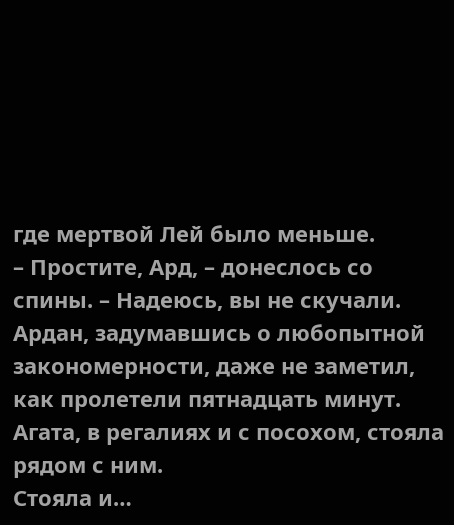где мертвой Лей было меньше.
– Простите, Ард, – донеслось со спины. – Надеюсь, вы не скучали.
Ардан, задумавшись о любопытной закономерности, даже не заметил, как пролетели пятнадцать минут. Агата, в регалиях и с посохом, стояла рядом с ним.
Стояла и…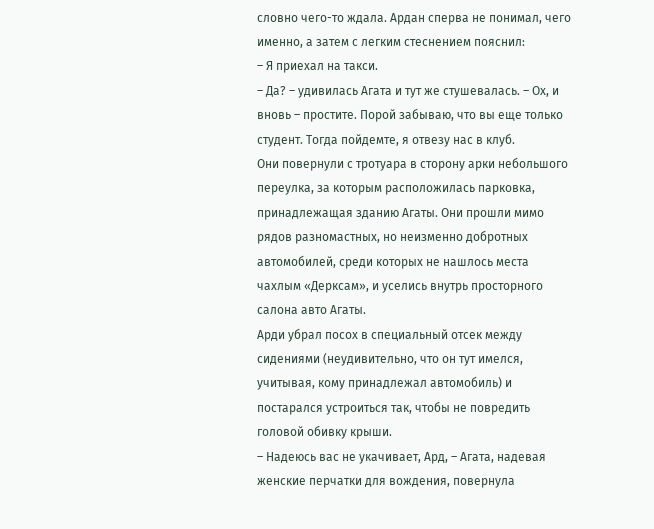словно чего-то ждала. Ардан сперва не понимал, чего именно, а затем с легким стеснением пояснил:
– Я приехал на такси.
– Да? – удивилась Агата и тут же стушевалась. – Ох, и вновь – простите. Порой забываю, что вы еще только студент. Тогда пойдемте, я отвезу нас в клуб.
Они повернули с тротуара в сторону арки небольшого переулка, за которым расположилась парковка, принадлежащая зданию Агаты. Они прошли мимо рядов разномастных, но неизменно добротных автомобилей, среди которых не нашлось места чахлым «Дерксам», и уселись внутрь просторного салона авто Агаты.
Арди убрал посох в специальный отсек между сидениями (неудивительно, что он тут имелся, учитывая, кому принадлежал автомобиль) и постарался устроиться так, чтобы не повредить головой обивку крыши.
– Надеюсь вас не укачивает, Ард, – Агата, надевая женские перчатки для вождения, повернула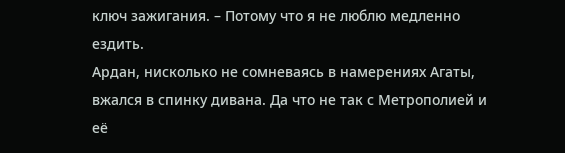ключ зажигания. – Потому что я не люблю медленно ездить.
Ардан, нисколько не сомневаясь в намерениях Агаты, вжался в спинку дивана. Да что не так с Метрополией и её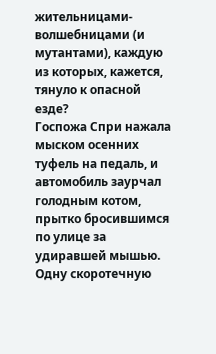жительницами-волшебницами (и мутантами), каждую из которых, кажется, тянуло к опасной езде?
Госпожа Спри нажала мыском осенних туфель на педаль, и автомобиль заурчал голодным котом, прытко бросившимся по улице за удиравшей мышью.
Одну скоротечную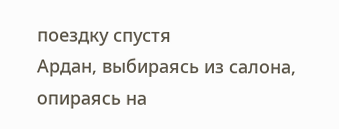поездку спустя
Ардан, выбираясь из салона, опираясь на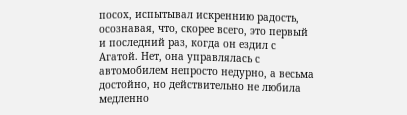посох, испытывал искреннию радость, осознавая, что, скорее всего, это первый и последний раз, когда он ездил с Агатой. Нет, она управлялась с автомобилем непросто недурно, а весьма достойно, но действительно не любила медленно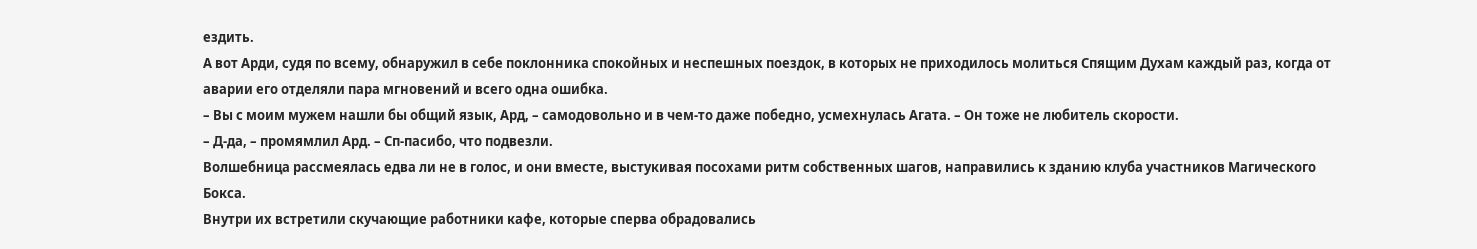ездить.
А вот Арди, судя по всему, обнаружил в себе поклонника спокойных и неспешных поездок, в которых не приходилось молиться Спящим Духам каждый раз, когда от аварии его отделяли пара мгновений и всего одна ошибка.
– Вы с моим мужем нашли бы общий язык, Ард, – самодовольно и в чем-то даже победно, усмехнулась Агата. – Он тоже не любитель скорости.
– Д-да, – промямлил Ард. – Сп-пасибо, что подвезли.
Волшебница рассмеялась едва ли не в голос, и они вместе, выстукивая посохами ритм собственных шагов, направились к зданию клуба участников Магического Бокса.
Внутри их встретили скучающие работники кафе, которые сперва обрадовались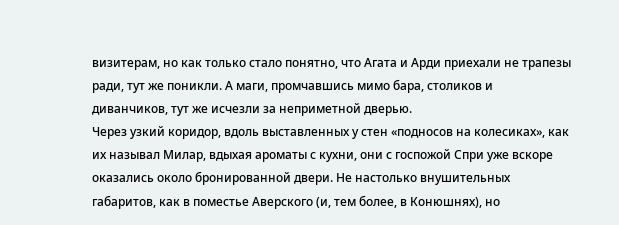визитерам, но как только стало понятно, что Агата и Арди приехали не трапезы ради, тут же поникли. А маги, промчавшись мимо бара, столиков и диванчиков, тут же исчезли за неприметной дверью.
Через узкий коридор, вдоль выставленных у стен «подносов на колесиках», как их называл Милар, вдыхая ароматы с кухни, они с госпожой Спри уже вскоре оказались около бронированной двери. Не настолько внушительных габаритов, как в поместье Аверского (и, тем более, в Конюшнях), но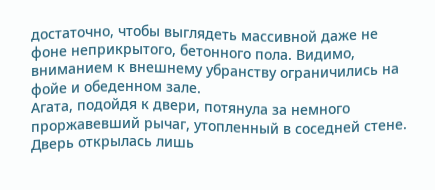достаточно, чтобы выглядеть массивной даже не фоне неприкрытого, бетонного пола. Видимо, вниманием к внешнему убранству ограничились на фойе и обеденном зале.
Агата, подойдя к двери, потянула за немного проржавевший рычаг, утопленный в соседней стене. Дверь открылась лишь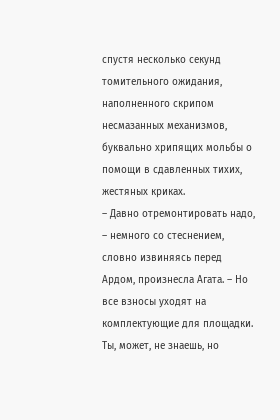спустя несколько секунд томительного ожидания, наполненного скрипом несмазанных механизмов, буквально хрипящих мольбы о помощи в сдавленных тихих, жестяных криках.
– Давно отремонтировать надо, – немного со стеснением, словно извиняясь перед Ардом, произнесла Агата. – Но все взносы уходят на комплектующие для площадки. Ты, может, не знаешь, но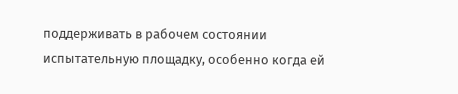поддерживать в рабочем состоянии испытательную площадку, особенно когда ей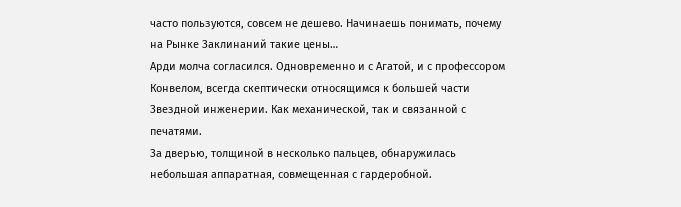часто пользуются, совсем не дешево. Начинаешь понимать, почему на Рынке Заклинаний такие цены…
Арди молча согласился. Одновременно и с Агатой, и с профессором Конвелом, всегда скептически относящимся к большей части Звездной инженерии. Как механической, так и связанной с печатями.
За дверью, толщиной в несколько пальцев, обнаружилась небольшая аппаратная, совмещенная с гардеробной.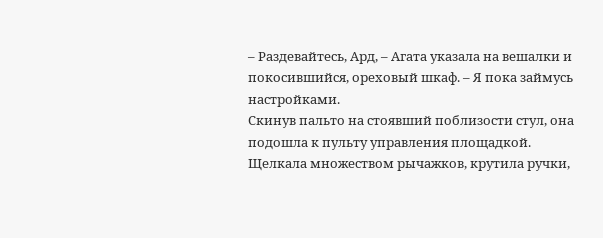– Раздевайтесь, Ард, – Агата указала на вешалки и покосившийся, ореховый шкаф. – Я пока займусь настройками.
Скинув пальто на стоявший поблизости стул, она подошла к пульту управления площадкой. Щелкала множеством рычажков, крутила ручки,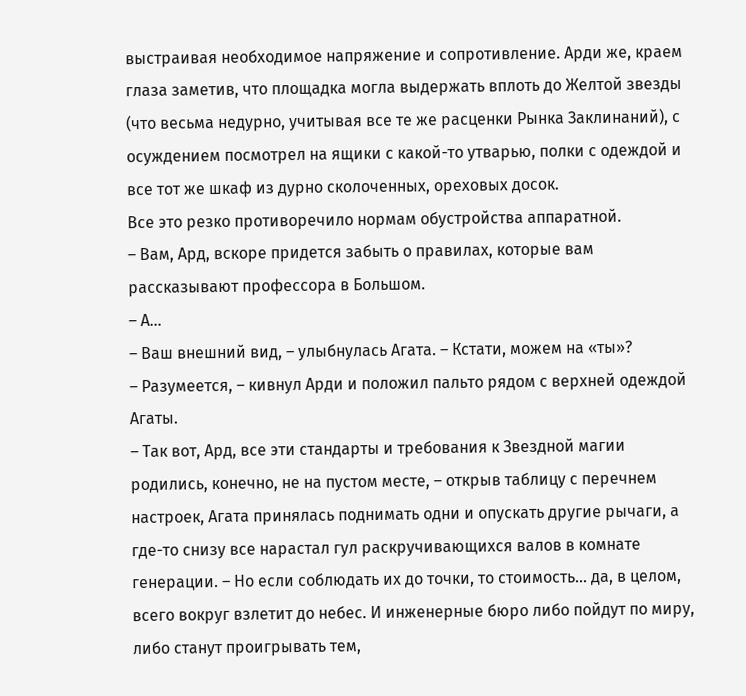выстраивая необходимое напряжение и сопротивление. Арди же, краем глаза заметив, что площадка могла выдержать вплоть до Желтой звезды (что весьма недурно, учитывая все те же расценки Рынка Заклинаний), с осуждением посмотрел на ящики с какой-то утварью, полки с одеждой и все тот же шкаф из дурно сколоченных, ореховых досок.
Все это резко противоречило нормам обустройства аппаратной.
– Вам, Ард, вскоре придется забыть о правилах, которые вам рассказывают профессора в Большом.
– А…
– Ваш внешний вид, – улыбнулась Агата. – Кстати, можем на «ты»?
– Разумеется, – кивнул Арди и положил пальто рядом с верхней одеждой Агаты.
– Так вот, Ард, все эти стандарты и требования к Звездной магии родились, конечно, не на пустом месте, – открыв таблицу с перечнем настроек, Агата принялась поднимать одни и опускать другие рычаги, а где-то снизу все нарастал гул раскручивающихся валов в комнате генерации. – Но если соблюдать их до точки, то стоимость… да, в целом, всего вокруг взлетит до небес. И инженерные бюро либо пойдут по миру, либо станут проигрывать тем,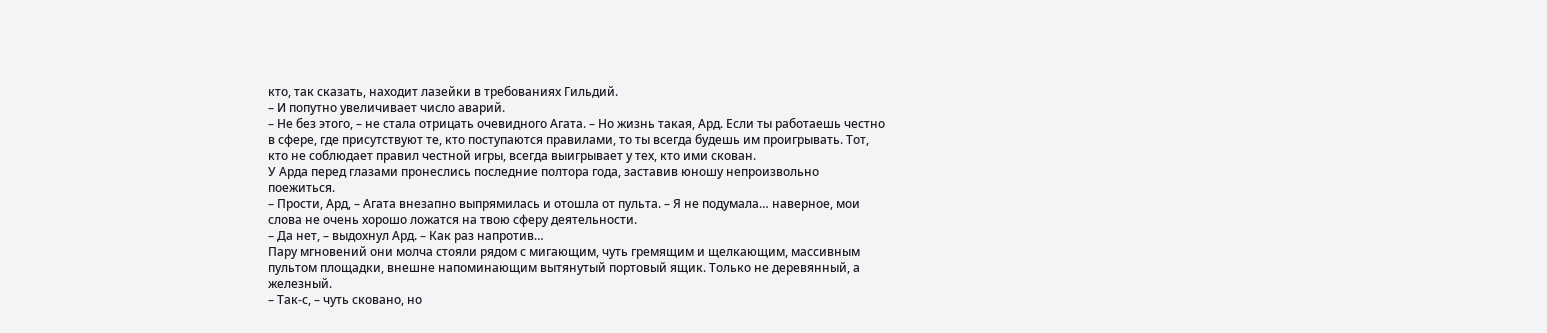кто, так сказать, находит лазейки в требованиях Гильдий.
– И попутно увеличивает число аварий.
– Не без этого, – не стала отрицать очевидного Агата. – Но жизнь такая, Ард. Если ты работаешь честно в сфере, где присутствуют те, кто поступаются правилами, то ты всегда будешь им проигрывать. Тот, кто не соблюдает правил честной игры, всегда выигрывает у тех, кто ими скован.
У Арда перед глазами пронеслись последние полтора года, заставив юношу непроизвольно поежиться.
– Прости, Ард, – Агата внезапно выпрямилась и отошла от пульта. – Я не подумала… наверное, мои слова не очень хорошо ложатся на твою сферу деятельности.
– Да нет, – выдохнул Ард. – Как раз напротив…
Пару мгновений они молча стояли рядом с мигающим, чуть гремящим и щелкающим, массивным пультом площадки, внешне напоминающим вытянутый портовый ящик. Только не деревянный, а железный.
– Так-с, – чуть сковано, но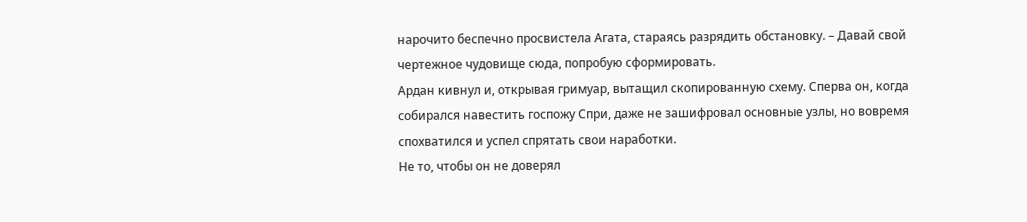нарочито беспечно просвистела Агата, стараясь разрядить обстановку. – Давай свой чертежное чудовище сюда, попробую сформировать.
Ардан кивнул и, открывая гримуар, вытащил скопированную схему. Сперва он, когда собирался навестить госпожу Спри, даже не зашифровал основные узлы, но вовремя спохватился и успел спрятать свои наработки.
Не то, чтобы он не доверял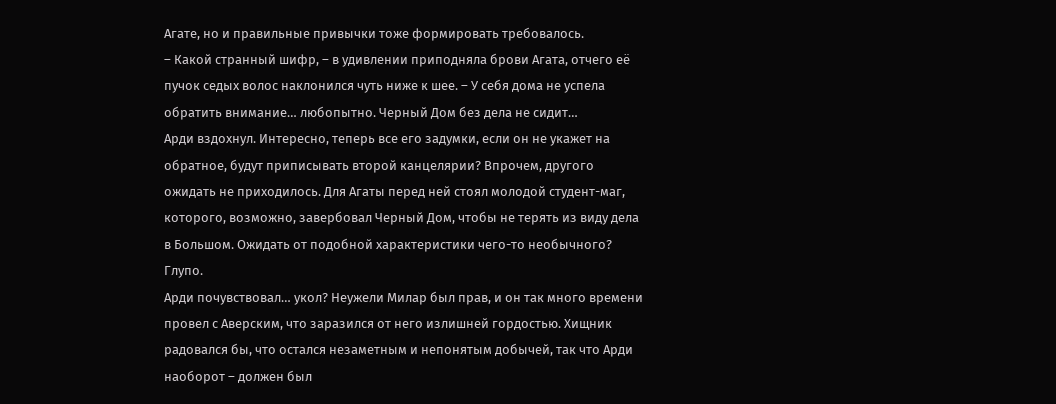Агате, но и правильные привычки тоже формировать требовалось.
– Какой странный шифр, – в удивлении приподняла брови Агата, отчего её пучок седых волос наклонился чуть ниже к шее. – У себя дома не успела обратить внимание… любопытно. Черный Дом без дела не сидит…
Арди вздохнул. Интересно, теперь все его задумки, если он не укажет на обратное, будут приписывать второй канцелярии? Впрочем, другого ожидать не приходилось. Для Агаты перед ней стоял молодой студент-маг, которого, возможно, завербовал Черный Дом, чтобы не терять из виду дела в Большом. Ожидать от подобной характеристики чего-то необычного? Глупо.
Арди почувствовал… укол? Неужели Милар был прав, и он так много времени провел с Аверским, что заразился от него излишней гордостью. Хищник радовался бы, что остался незаметным и непонятым добычей, так что Арди наоборот – должен был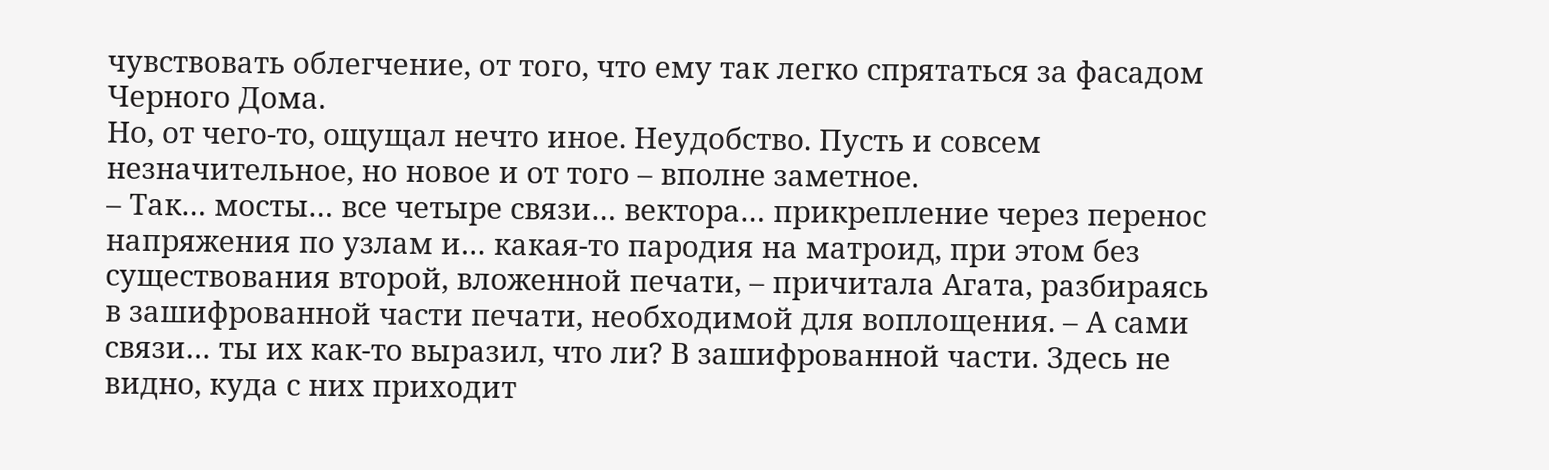чувствовать облегчение, от того, что ему так легко спрятаться за фасадом Черного Дома.
Но, от чего-то, ощущал нечто иное. Неудобство. Пусть и совсем незначительное, но новое и от того – вполне заметное.
– Так… мосты… все четыре связи… вектора… прикрепление через перенос напряжения по узлам и… какая-то пародия на матроид, при этом без существования второй, вложенной печати, – причитала Агата, разбираясь в зашифрованной части печати, необходимой для воплощения. – А сами связи… ты их как-то выразил, что ли? В зашифрованной части. Здесь не видно, куда с них приходит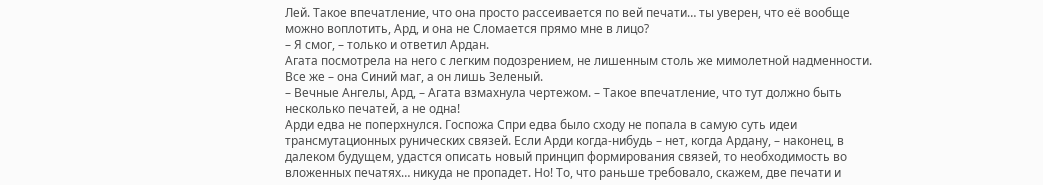Лей. Такое впечатление, что она просто рассеивается по вей печати… ты уверен, что её вообще можно воплотить, Ард, и она не Сломается прямо мне в лицо?
– Я смог, – только и ответил Ардан.
Агата посмотрела на него с легким подозрением, не лишенным столь же мимолетной надменности. Все же – она Синий маг, а он лишь Зеленый.
– Вечные Ангелы, Ард, – Агата взмахнула чертежом. – Такое впечатление, что тут должно быть несколько печатей, а не одна!
Арди едва не поперхнулся. Госпожа Спри едва было сходу не попала в самую суть идеи трансмутационных рунических связей. Если Арди когда-нибудь – нет, когда Ардану, – наконец, в далеком будущем, удастся описать новый принцип формирования связей, то необходимость во вложенных печатях… никуда не пропадет. Но! То, что раньше требовало, скажем, две печати и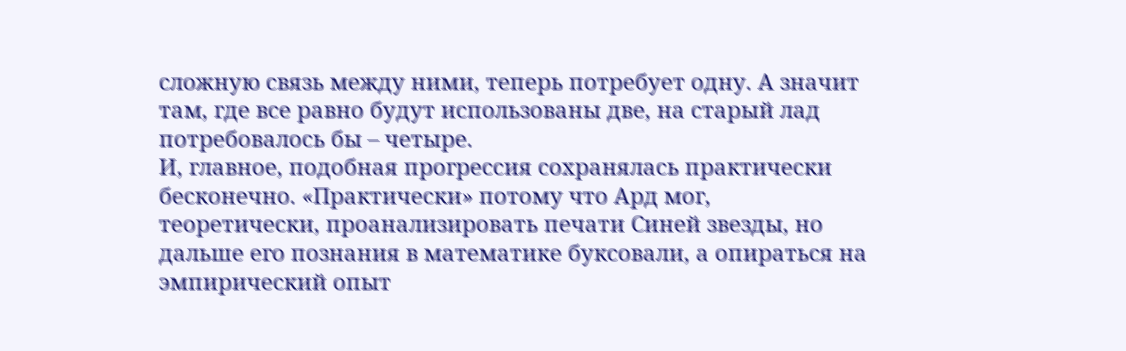сложную связь между ними, теперь потребует одну. А значит там, где все равно будут использованы две, на старый лад потребовалось бы – четыре.
И, главное, подобная прогрессия сохранялась практически бесконечно. «Практически» потому что Ард мог, теоретически, проанализировать печати Синей звезды, но дальше его познания в математике буксовали, а опираться на эмпирический опыт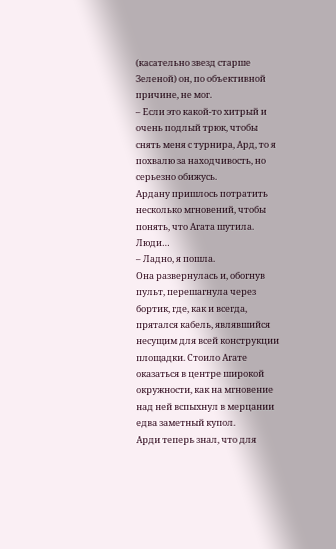(касательно звезд старше Зеленой) он, по объективной причине, не мог.
– Если это какой-то хитрый и очень подлый трюк, чтобы снять меня с турнира, Ард, то я похвалю за находчивость, но серьезно обижусь.
Ардану пришлось потратить несколько мгновений, чтобы понять, что Агата шутила.
Люди…
– Ладно, я пошла.
Она развернулась и, обогнув пульт, перешагнула через бортик, где, как и всегда, прятался кабель, являвшийся несущим для всей конструкции площадки. Стоило Агате оказаться в центре широкой окружности, как на мгновение над ней вспыхнул в мерцании едва заметный купол.
Арди теперь знал, что для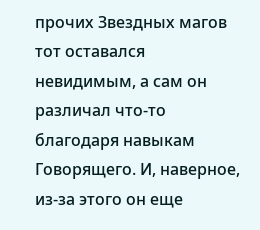прочих Звездных магов тот оставался невидимым, а сам он различал что-то благодаря навыкам Говорящего. И, наверное, из-за этого он еще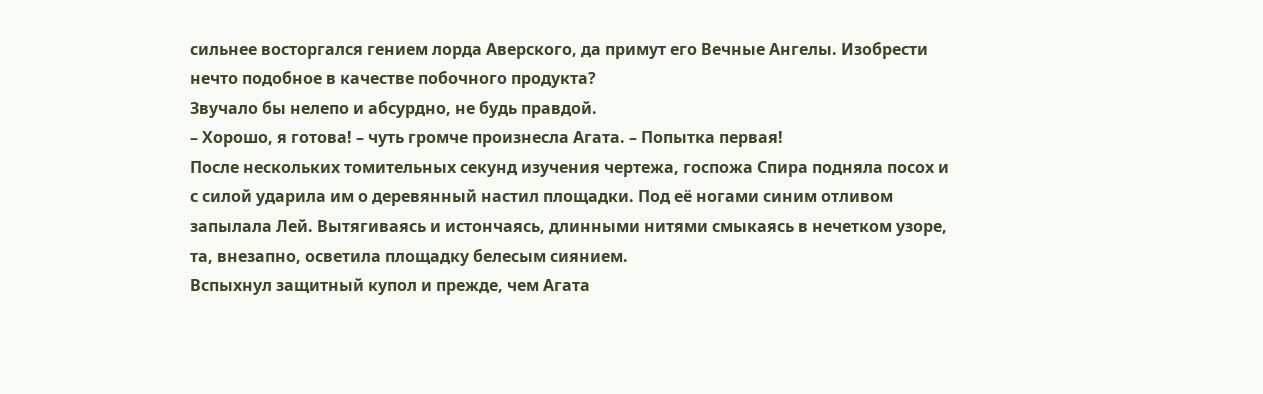сильнее восторгался гением лорда Аверского, да примут его Вечные Ангелы. Изобрести нечто подобное в качестве побочного продукта?
Звучало бы нелепо и абсурдно, не будь правдой.
– Хорошо, я готова! – чуть громче произнесла Агата. – Попытка первая!
После нескольких томительных секунд изучения чертежа, госпожа Спира подняла посох и с силой ударила им о деревянный настил площадки. Под её ногами синим отливом запылала Лей. Вытягиваясь и истончаясь, длинными нитями смыкаясь в нечетком узоре, та, внезапно, осветила площадку белесым сиянием.
Вспыхнул защитный купол и прежде, чем Агата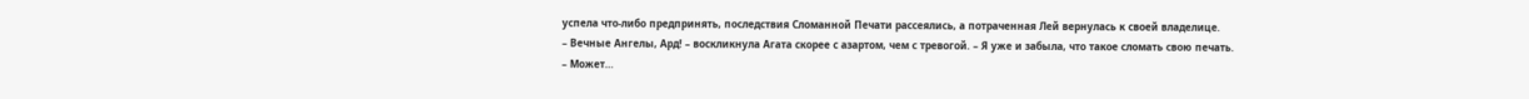успела что-либо предпринять, последствия Сломанной Печати рассеялись, а потраченная Лей вернулась к своей владелице.
– Вечные Ангелы, Ард! – воскликнула Агата скорее с азартом, чем с тревогой. – Я уже и забыла, что такое сломать свою печать.
– Может…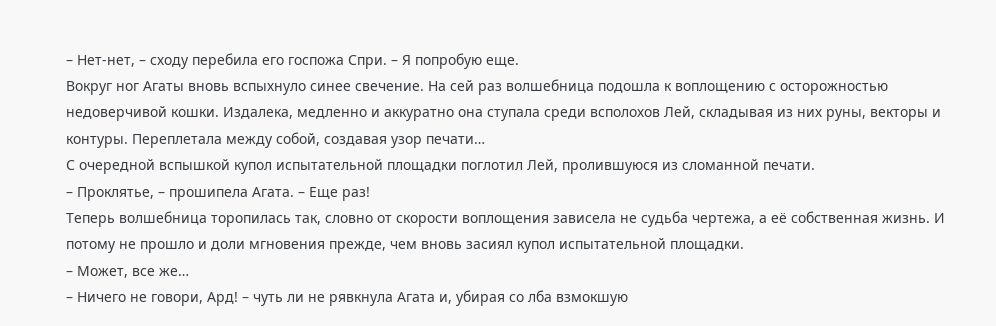– Нет-нет, – сходу перебила его госпожа Спри. – Я попробую еще.
Вокруг ног Агаты вновь вспыхнуло синее свечение. На сей раз волшебница подошла к воплощению с осторожностью недоверчивой кошки. Издалека, медленно и аккуратно она ступала среди всполохов Лей, складывая из них руны, векторы и контуры. Переплетала между собой, создавая узор печати…
С очередной вспышкой купол испытательной площадки поглотил Лей, пролившуюся из сломанной печати.
– Проклятье, – прошипела Агата. – Еще раз!
Теперь волшебница торопилась так, словно от скорости воплощения зависела не судьба чертежа, а её собственная жизнь. И потому не прошло и доли мгновения прежде, чем вновь засиял купол испытательной площадки.
– Может, все же…
– Ничего не говори, Ард! – чуть ли не рявкнула Агата и, убирая со лба взмокшую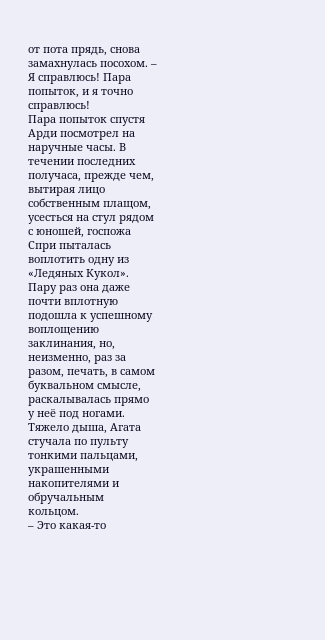от пота прядь, снова замахнулась посохом. – Я справлюсь! Пара попыток, и я точно справлюсь!
Пара попыток спустя
Арди посмотрел на наручные часы. В течении последних получаса, прежде чем, вытирая лицо собственным плащом, усесться на стул рядом с юношей, госпожа Спри пыталась воплотить одну из «Ледяных Кукол». Пару раз она даже почти вплотную подошла к успешному воплощению заклинания, но, неизменно, раз за разом, печать, в самом буквальном смысле, раскалывалась прямо у неё под ногами.
Тяжело дыша, Агата стучала по пульту тонкими пальцами, украшенными накопителями и обручальным кольцом.
– Это какая-то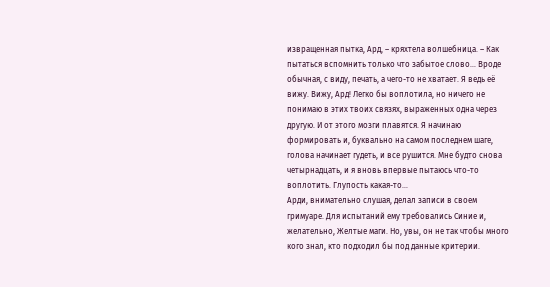извращенная пытка, Ард, – кряхтела волшебница. – Как пытаться вспомнить только что забытое слово… Вроде обычная, с виду, печать, а чего-то не хватает. Я ведь её вижу. Вижу, Ард! Легко бы воплотила, но ничего не понимаю в этих твоих связях, выраженных одна через другую. И от этого мозги плавятся. Я начинаю формировать и, буквально на самом последнем шаге, голова начинает гудеть, и все рушится. Мне будто снова четырнадцать, и я вновь впервые пытаюсь что-то воплотить. Глупость какая-то…
Арди, внимательно слушая, делал записи в своем гримуаре. Для испытаний ему требовались Синие и, желательно, Желтые маги. Но, увы, он не так чтобы много кого знал, кто подходил бы под данные критерии.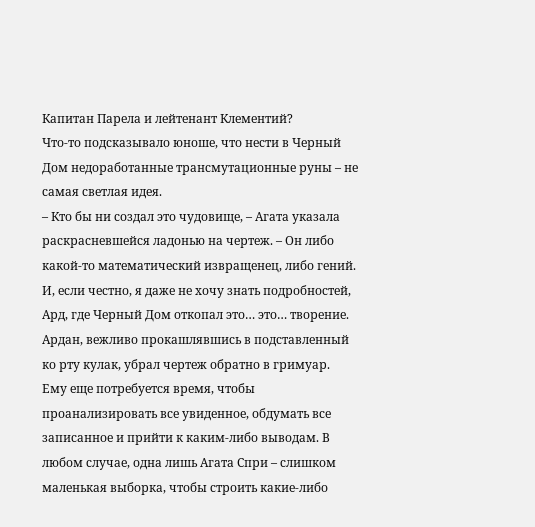Капитан Парела и лейтенант Клементий?
Что-то подсказывало юноше, что нести в Черный Дом недоработанные трансмутационные руны – не самая светлая идея.
– Кто бы ни создал это чудовище, – Агата указала раскрасневшейся ладонью на чертеж. – Он либо какой-то математический извращенец, либо гений. И, если честно, я даже не хочу знать подробностей, Ард, где Черный Дом откопал это… это… творение.
Ардан, вежливо прокашлявшись в подставленный ко рту кулак, убрал чертеж обратно в гримуар.
Ему еще потребуется время, чтобы проанализировать все увиденное, обдумать все записанное и прийти к каким-либо выводам. В любом случае, одна лишь Агата Спри – слишком маленькая выборка, чтобы строить какие-либо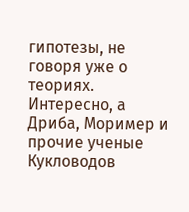гипотезы, не говоря уже о теориях.
Интересно, а Дриба, Моример и прочие ученые Кукловодов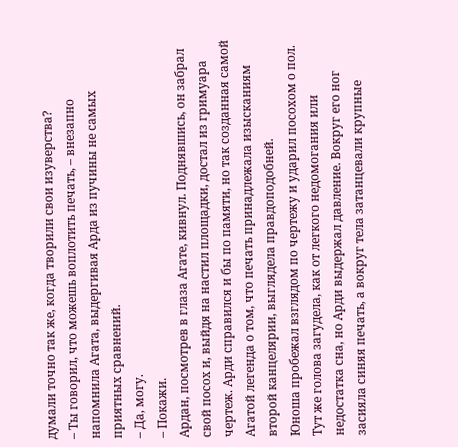думали точно так же, когда творили свои изуверства?
– Ты говорил, что можешь воплотить печать, – внезапно напомнила Агата, выдергивая Арда из пучины не самых приятных сравнений.
– Да, могу.
– Покажи.
Ардан, посмотрев в глаза Агате, кивнул. Поднявшись, он забрал свой посох и, выйдя на настил площадки, достал из гримуара чертеж. Арди справился и бы по памяти, но так созданная самой Агатой легенда о том, что печать принадлежала изысканиям второй канцелярии, выглядела правдоподобней.
Юноша пробежал взглядом по чертежу и ударил посохом о пол. Тут же голова загудела, как от легкого недомогания или недостатка сна, но Арди выдержал давление. Вокруг его ног засияла синяя печать, а вокруг тела затанцевали крупные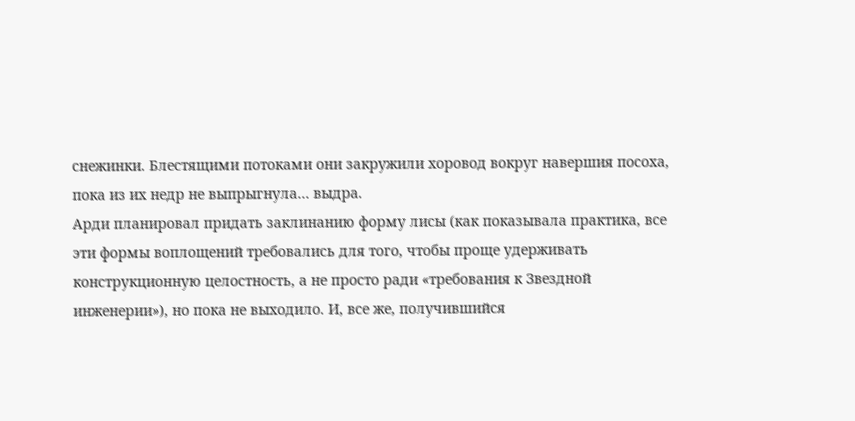снежинки. Блестящими потоками они закружили хоровод вокруг навершия посоха, пока из их недр не выпрыгнула… выдра.
Арди планировал придать заклинанию форму лисы (как показывала практика, все эти формы воплощений требовались для того, чтобы проще удерживать конструкционную целостность, а не просто ради «требования к Звездной инженерии»), но пока не выходило. И, все же, получившийся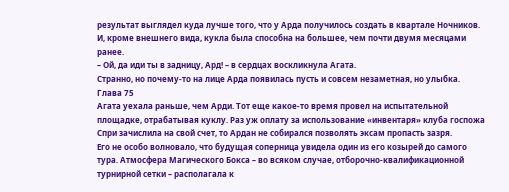результат выглядел куда лучше того, что у Арда получилось создать в квартале Ночников.
И, кроме внешнего вида, кукла была способна на большее, чем почти двумя месяцами ранее.
– Ой, да иди ты в задницу, Ард! – в сердцах воскликнула Агата.
Странно, но почему-то на лице Арда появилась пусть и совсем незаметная, но улыбка.
Глава 75
Агата уехала раньше, чем Арди. Тот еще какое-то время провел на испытательной площадке, отрабатывая куклу. Раз уж оплату за использование «инвентаря» клуба госпожа Спри зачислила на свой счет, то Ардан не собирался позволять эксам пропасть зазря.
Его не особо волновало, что будущая соперница увидела один из его козырей до самого тура. Атмосфера Магического Бокса – во всяком случае, отборочно-квалификационной турнирной сетки – располагала к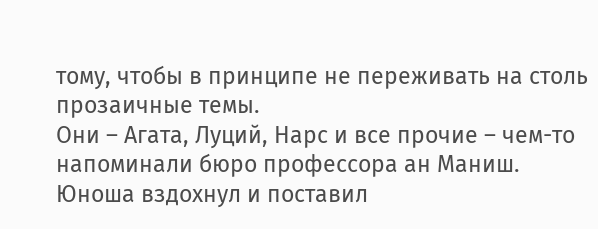тому, чтобы в принципе не переживать на столь прозаичные темы.
Они – Агата, Луций, Нарс и все прочие – чем-то напоминали бюро профессора ан Маниш.
Юноша вздохнул и поставил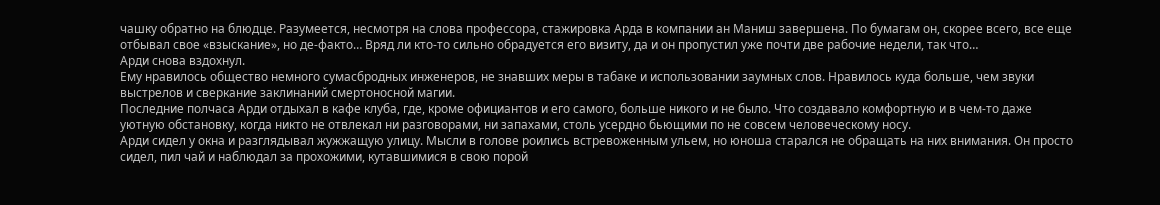чашку обратно на блюдце. Разумеется, несмотря на слова профессора, стажировка Арда в компании ан Маниш завершена. По бумагам он, скорее всего, все еще отбывал свое «взыскание», но де-факто… Вряд ли кто-то сильно обрадуется его визиту, да и он пропустил уже почти две рабочие недели, так что…
Арди снова вздохнул.
Ему нравилось общество немного сумасбродных инженеров, не знавших меры в табаке и использовании заумных слов. Нравилось куда больше, чем звуки выстрелов и сверкание заклинаний смертоносной магии.
Последние полчаса Арди отдыхал в кафе клуба, где, кроме официантов и его самого, больше никого и не было. Что создавало комфортную и в чем-то даже уютную обстановку, когда никто не отвлекал ни разговорами, ни запахами, столь усердно бьющими по не совсем человеческому носу.
Арди сидел у окна и разглядывал жужжащую улицу. Мысли в голове роились встревоженным ульем, но юноша старался не обращать на них внимания. Он просто сидел, пил чай и наблюдал за прохожими, кутавшимися в свою порой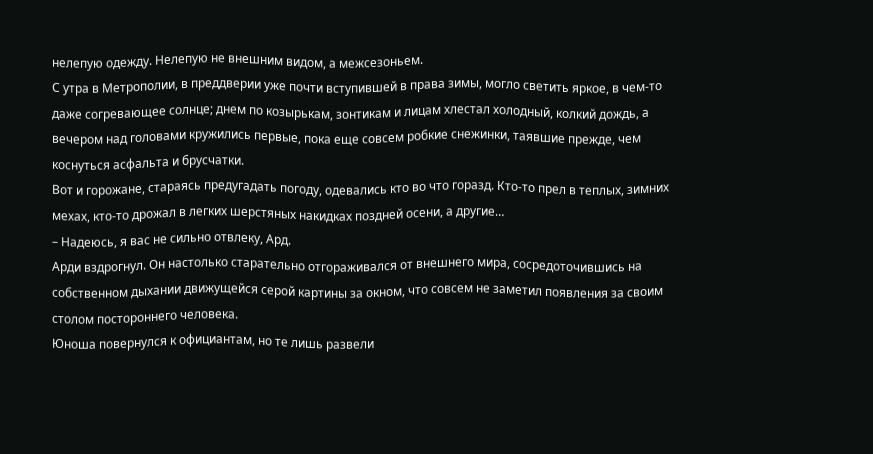нелепую одежду. Нелепую не внешним видом, а межсезоньем.
С утра в Метрополии, в преддверии уже почти вступившей в права зимы, могло светить яркое, в чем-то даже согревающее солнце; днем по козырькам, зонтикам и лицам хлестал холодный, колкий дождь, а вечером над головами кружились первые, пока еще совсем робкие снежинки, таявшие прежде, чем коснуться асфальта и брусчатки.
Вот и горожане, стараясь предугадать погоду, одевались кто во что горазд. Кто-то прел в теплых, зимних мехах, кто-то дрожал в легких шерстяных накидках поздней осени, а другие…
– Надеюсь, я вас не сильно отвлеку, Ард.
Арди вздрогнул. Он настолько старательно отгораживался от внешнего мира, сосредоточившись на собственном дыхании движущейся серой картины за окном, что совсем не заметил появления за своим столом постороннего человека.
Юноша повернулся к официантам, но те лишь развели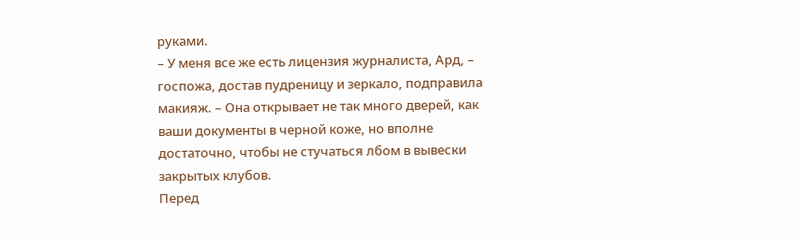руками.
– У меня все же есть лицензия журналиста, Ард, – госпожа, достав пудреницу и зеркало, подправила макияж. – Она открывает не так много дверей, как ваши документы в черной коже, но вполне достаточно, чтобы не стучаться лбом в вывески закрытых клубов.
Перед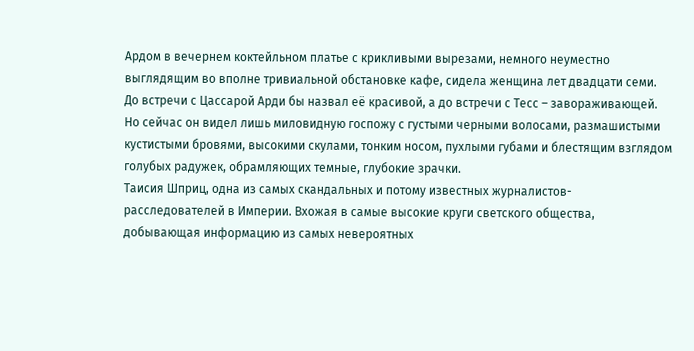Ардом в вечернем коктейльном платье с крикливыми вырезами, немного неуместно выглядящим во вполне тривиальной обстановке кафе, сидела женщина лет двадцати семи. До встречи с Цассарой Арди бы назвал её красивой, а до встречи с Тесс – завораживающей.
Но сейчас он видел лишь миловидную госпожу с густыми черными волосами, размашистыми кустистыми бровями, высокими скулами, тонким носом, пухлыми губами и блестящим взглядом голубых радужек, обрамляющих темные, глубокие зрачки.
Таисия Шприц, одна из самых скандальных и потому известных журналистов-расследователей в Империи. Вхожая в самые высокие круги светского общества, добывающая информацию из самых невероятных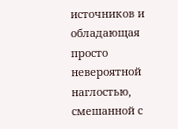источников и обладающая просто невероятной наглостью, смешанной с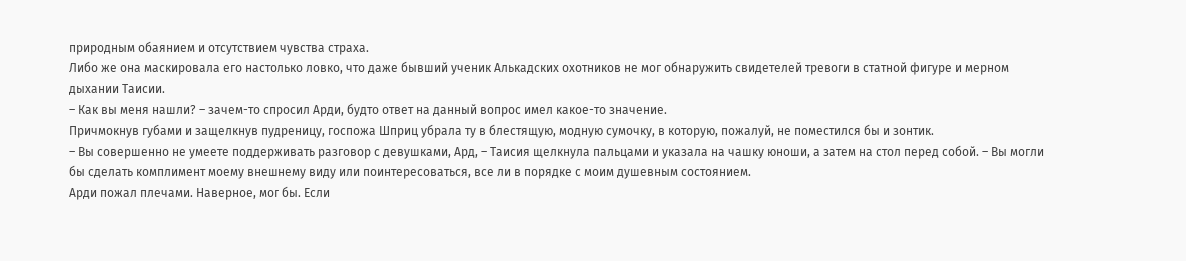природным обаянием и отсутствием чувства страха.
Либо же она маскировала его настолько ловко, что даже бывший ученик Алькадских охотников не мог обнаружить свидетелей тревоги в статной фигуре и мерном дыхании Таисии.
– Как вы меня нашли? – зачем-то спросил Арди, будто ответ на данный вопрос имел какое-то значение.
Причмокнув губами и защелкнув пудреницу, госпожа Шприц убрала ту в блестящую, модную сумочку, в которую, пожалуй, не поместился бы и зонтик.
– Вы совершенно не умеете поддерживать разговор с девушками, Ард, – Таисия щелкнула пальцами и указала на чашку юноши, а затем на стол перед собой. – Вы могли бы сделать комплимент моему внешнему виду или поинтересоваться, все ли в порядке с моим душевным состоянием.
Арди пожал плечами. Наверное, мог бы. Если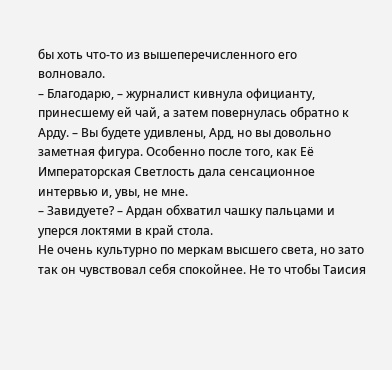бы хоть что-то из вышеперечисленного его волновало.
– Благодарю, – журналист кивнула официанту, принесшему ей чай, а затем повернулась обратно к Арду. – Вы будете удивлены, Ард, но вы довольно заметная фигура. Особенно после того, как Её Императорская Светлость дала сенсационное интервью и, увы, не мне.
– Завидуете? – Ардан обхватил чашку пальцами и уперся локтями в край стола.
Не очень культурно по меркам высшего света, но зато так он чувствовал себя спокойнее. Не то чтобы Таисия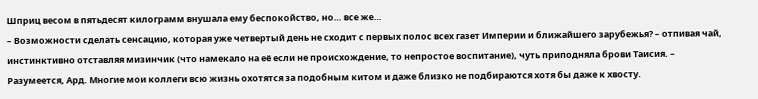Шприц весом в пятьдесят килограмм внушала ему беспокойство, но… все же…
– Возможности сделать сенсацию, которая уже четвертый день не сходит с первых полос всех газет Империи и ближайшего зарубежья? – отпивая чай, инстинктивно отставляя мизинчик (что намекало на её если не происхождение, то непростое воспитание), чуть приподняла брови Таисия. – Разумеется, Ард. Многие мои коллеги всю жизнь охотятся за подобным китом и даже близко не подбираются хотя бы даже к хвосту.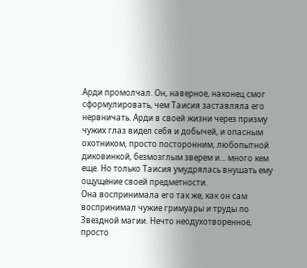Арди промолчал. Он, наверное, наконец смог сформулировать, чем Таисия заставляла его нервничать. Арди в своей жизни через призму чужих глаз видел себя и добычей, и опасным охотником, просто посторонним, любопытной диковинкой, безмозглым зверем и… много кем еще. Но только Таисия умудрялась внушать ему ощущение своей предметности.
Она воспринимала его так же, как он сам воспринимал чужие гримуары и труды по Звездной магии. Нечто неодухотворенное, просто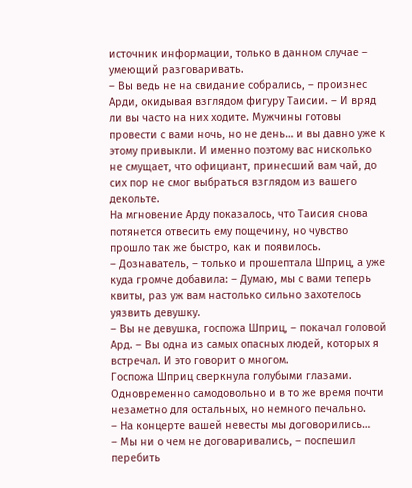источник информации, только в данном случае – умеющий разговаривать.
– Вы ведь не на свидание собрались, – произнес Арди, окидывая взглядом фигуру Таисии. – И вряд ли вы часто на них ходите. Мужчины готовы провести с вами ночь, но не день… и вы давно уже к этому привыкли. И именно поэтому вас нисколько не смущает, что официант, принесший вам чай, до сих пор не смог выбраться взглядом из вашего декольте.
На мгновение Арду показалось, что Таисия снова потянется отвесить ему пощечину, но чувство прошло так же быстро, как и появилось.
– Дознаватель, – только и прошептала Шприц, а уже куда громче добавила: – Думаю, мы с вами теперь квиты, раз уж вам настолько сильно захотелось уязвить девушку.
– Вы не девушка, госпожа Шприц, – покачал головой Ард. – Вы одна из самых опасных людей, которых я встречал. И это говорит о многом.
Госпожа Шприц сверкнула голубыми глазами. Одновременно самодовольно и в то же время почти незаметно для остальных, но немного печально.
– На концерте вашей невесты мы договорились…
– Мы ни о чем не договаривались, – поспешил перебить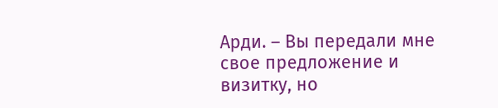Арди. – Вы передали мне свое предложение и визитку, но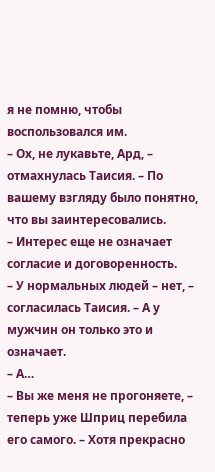я не помню, чтобы воспользовался им.
– Ох, не лукавьте, Ард, – отмахнулась Таисия. – По вашему взгляду было понятно, что вы заинтересовались.
– Интерес еще не означает согласие и договоренность.
– У нормальных людей – нет, – согласилась Таисия. – А у мужчин он только это и означает.
– А…
– Вы же меня не прогоняете, – теперь уже Шприц перебила его самого. – Хотя прекрасно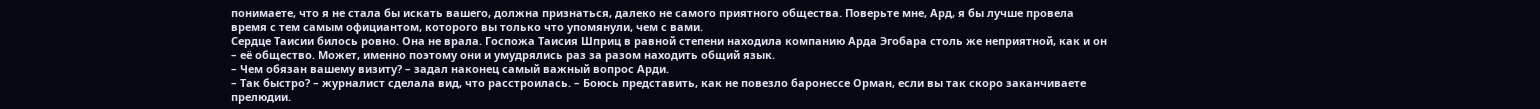понимаете, что я не стала бы искать вашего, должна признаться, далеко не самого приятного общества. Поверьте мне, Ард, я бы лучше провела время с тем самым официантом, которого вы только что упомянули, чем с вами.
Сердце Таисии билось ровно. Она не врала. Госпожа Таисия Шприц в равной степени находила компанию Арда Эгобара столь же неприятной, как и он – её общество. Может, именно поэтому они и умудрялись раз за разом находить общий язык.
– Чем обязан вашему визиту? – задал наконец самый важный вопрос Арди.
– Так быстро? – журналист сделала вид, что расстроилась. – Боюсь представить, как не повезло баронессе Орман, если вы так скоро заканчиваете прелюдии.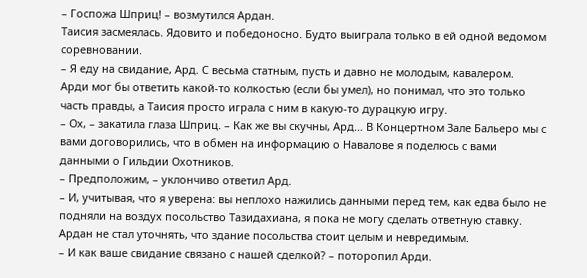– Госпожа Шприц! – возмутился Ардан.
Таисия засмеялась. Ядовито и победоносно. Будто выиграла только в ей одной ведомом соревновании.
– Я еду на свидание, Ард. С весьма статным, пусть и давно не молодым, кавалером.
Арди мог бы ответить какой-то колкостью (если бы умел), но понимал, что это только часть правды, а Таисия просто играла с ним в какую-то дурацкую игру.
– Ох, – закатила глаза Шприц. – Как же вы скучны, Ард… В Концертном Зале Бальеро мы с вами договорились, что в обмен на информацию о Навалове я поделюсь с вами данными о Гильдии Охотников.
– Предположим, – уклончиво ответил Ард.
– И, учитывая, что я уверена: вы неплохо нажились данными перед тем, как едва было не подняли на воздух посольство Тазидахиана, я пока не могу сделать ответную ставку.
Ардан не стал уточнять, что здание посольства стоит целым и невредимым.
– И как ваше свидание связано с нашей сделкой? – поторопил Арди.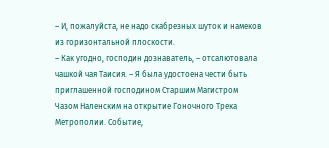– И, пожалуйста, не надо скабрезных шуток и намеков из горизонтальной плоскости.
– Как угодно, господин дознаватель, – отсалютовала чашкой чая Таисия. – Я была удостоена чести быть приглашенной господином Старшим Магистром Чазом Наленским на открытие Гоночного Трека Метрополии. Событие,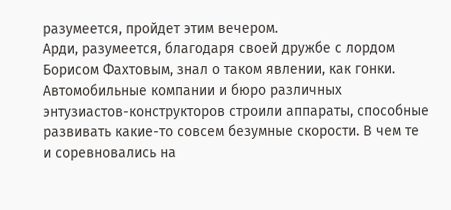разумеется, пройдет этим вечером.
Арди, разумеется, благодаря своей дружбе с лордом Борисом Фахтовым, знал о таком явлении, как гонки. Автомобильные компании и бюро различных энтузиастов-конструкторов строили аппараты, способные развивать какие-то совсем безумные скорости. В чем те и соревновались на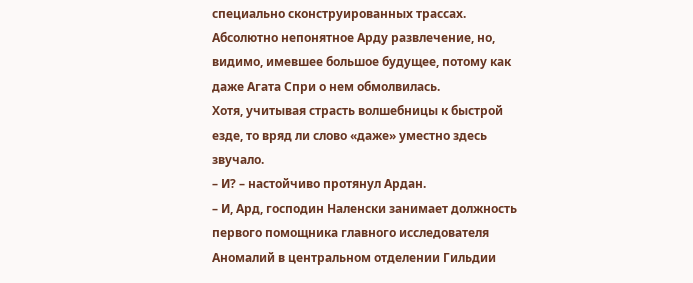специально сконструированных трассах.
Абсолютно непонятное Арду развлечение, но, видимо, имевшее большое будущее, потому как даже Агата Спри о нем обмолвилась.
Хотя, учитывая страсть волшебницы к быстрой езде, то вряд ли слово «даже» уместно здесь звучало.
– И? – настойчиво протянул Ардан.
– И, Ард, господин Наленски занимает должность первого помощника главного исследователя Аномалий в центральном отделении Гильдии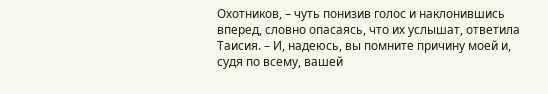Охотников, – чуть понизив голос и наклонившись вперед, словно опасаясь, что их услышат, ответила Таисия. – И, надеюсь, вы помните причину моей и, судя по всему, вашей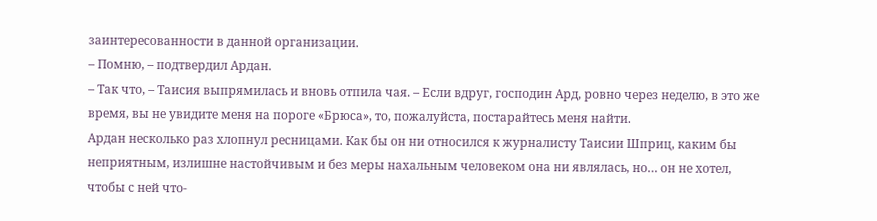заинтересованности в данной организации.
– Помню, – подтвердил Ардан.
– Так что, – Таисия выпрямилась и вновь отпила чая. – Если вдруг, господин Ард, ровно через неделю, в это же время, вы не увидите меня на пороге «Брюса», то, пожалуйста, постарайтесь меня найти.
Ардан несколько раз хлопнул ресницами. Как бы он ни относился к журналисту Таисии Шприц, каким бы неприятным, излишне настойчивым и без меры нахальным человеком она ни являлась, но… он не хотел, чтобы с ней что-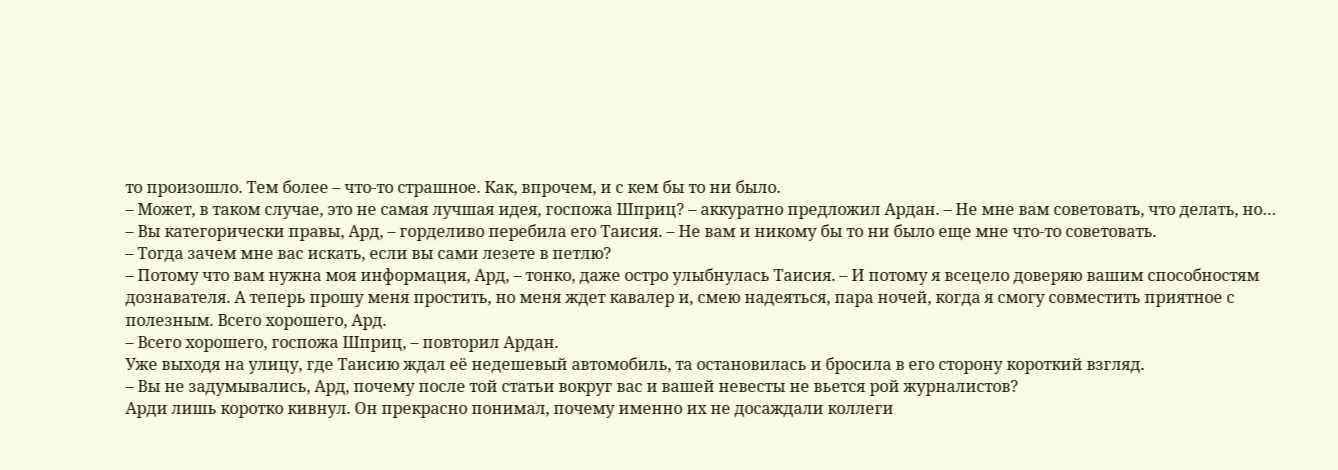то произошло. Тем более – что-то страшное. Как, впрочем, и с кем бы то ни было.
– Может, в таком случае, это не самая лучшая идея, госпожа Шприц? – аккуратно предложил Ардан. – Не мне вам советовать, что делать, но…
– Вы категорически правы, Ард, – горделиво перебила его Таисия. – Не вам и никому бы то ни было еще мне что-то советовать.
– Тогда зачем мне вас искать, если вы сами лезете в петлю?
– Потому что вам нужна моя информация, Ард, – тонко, даже остро улыбнулась Таисия. – И потому я всецело доверяю вашим способностям дознавателя. А теперь прошу меня простить, но меня ждет кавалер и, смею надеяться, пара ночей, когда я смогу совместить приятное с полезным. Всего хорошего, Ард.
– Всего хорошего, госпожа Шприц, – повторил Ардан.
Уже выходя на улицу, где Таисию ждал её недешевый автомобиль, та остановилась и бросила в его сторону короткий взгляд.
– Вы не задумывались, Ард, почему после той статьи вокруг вас и вашей невесты не вьется рой журналистов?
Арди лишь коротко кивнул. Он прекрасно понимал, почему именно их не досаждали коллеги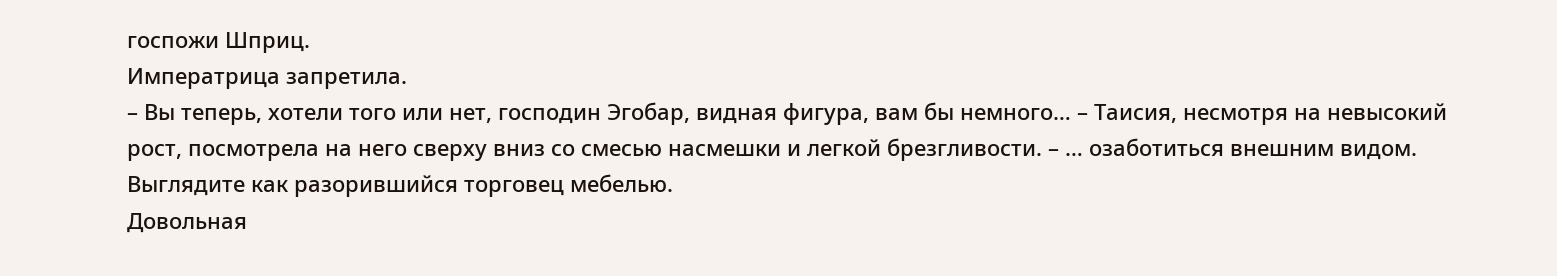госпожи Шприц.
Императрица запретила.
– Вы теперь, хотели того или нет, господин Эгобар, видная фигура, вам бы немного… – Таисия, несмотря на невысокий рост, посмотрела на него сверху вниз со смесью насмешки и легкой брезгливости. – … озаботиться внешним видом. Выглядите как разорившийся торговец мебелью.
Довольная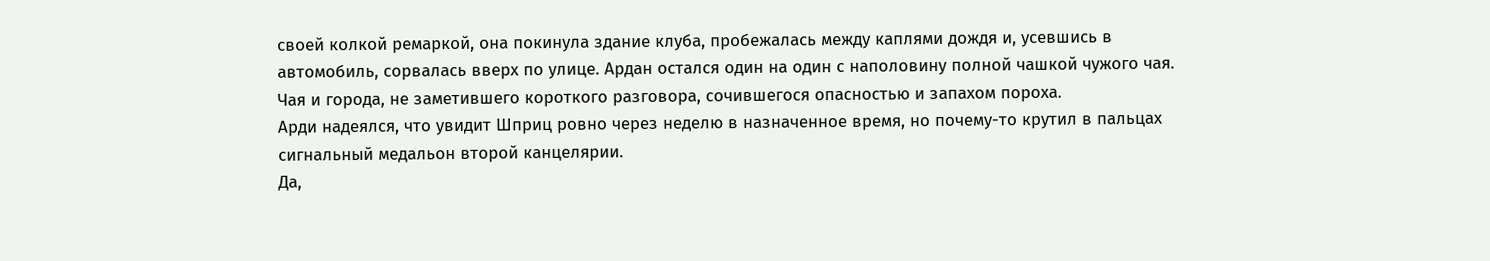своей колкой ремаркой, она покинула здание клуба, пробежалась между каплями дождя и, усевшись в автомобиль, сорвалась вверх по улице. Ардан остался один на один с наполовину полной чашкой чужого чая. Чая и города, не заметившего короткого разговора, сочившегося опасностью и запахом пороха.
Арди надеялся, что увидит Шприц ровно через неделю в назначенное время, но почему-то крутил в пальцах сигнальный медальон второй канцелярии.
Да,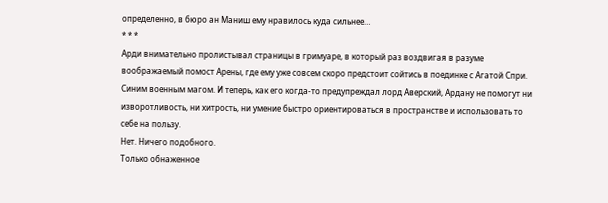определенно, в бюро ан Маниш ему нравилось куда сильнее…
* * *
Арди внимательно пролистывал страницы в гримуаре, в который раз воздвигая в разуме воображаемый помост Арены, где ему уже совсем скоро предстоит сойтись в поединке с Агатой Спри. Синим военным магом. И теперь, как его когда-то предупреждал лорд Аверский, Ардану не помогут ни изворотливость, ни хитрость, ни умение быстро ориентироваться в пространстве и использовать то себе на пользу.
Нет. Ничего подобного.
Только обнаженное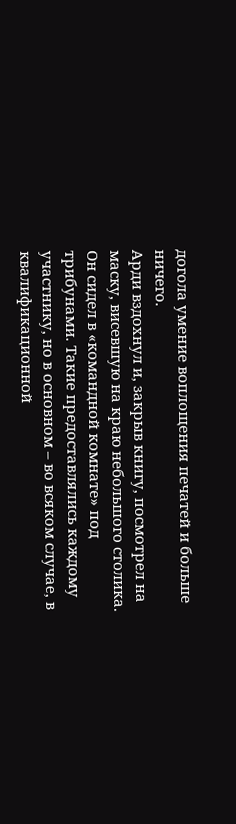догола умение воплощения печатей и больше ничего.
Арди вздохнул и, закрыв книгу, посмотрел на маску, висевшую на краю небольшого столика. Он сидел в «командной комнате» под трибунами. Такие предоставлялись каждому участнику, но в основном – во всяком случае, в квалификационной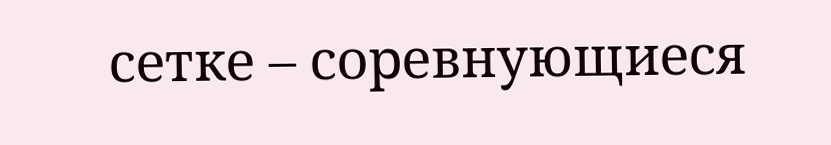сетке – соревнующиеся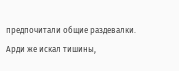предпочитали общие раздевалки. Арди же искал тишины,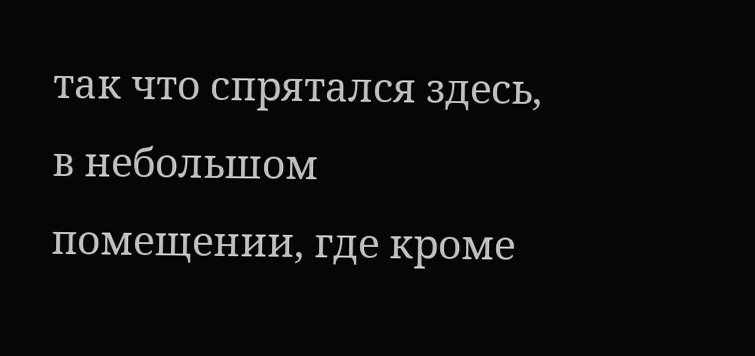так что спрятался здесь, в небольшом помещении, где кроме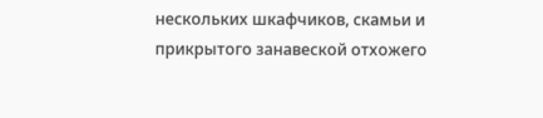нескольких шкафчиков, скамьи и прикрытого занавеской отхожего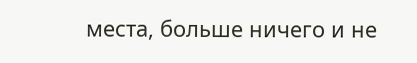места, больше ничего и не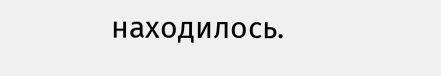находилось.